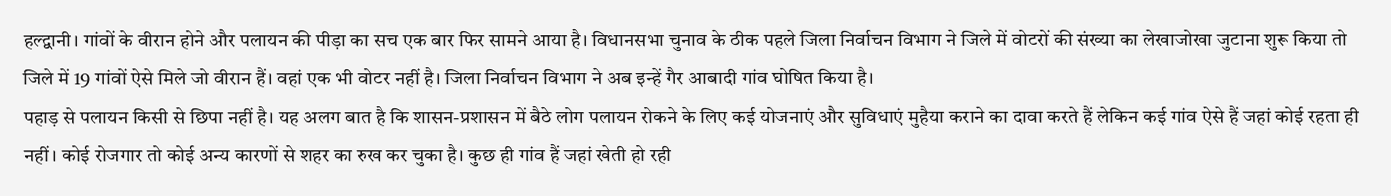हल्द्वानी। गांवों के वीरान होने और पलायन की पीड़ा का सच एक बार फिर सामने आया है। विधानसभा चुनाव के ठीक पहले जिला निर्वाचन विभाग ने जिले में वोटरों की संख्या का लेखाजोखा जुटाना शुरू किया तो जिले में 19 गांवों ऐसे मिले जो वीरान हैं। वहां एक भी वोटर नहीं है। जिला निर्वाचन विभाग ने अब इन्हें गैर आबादी गांव घोषित किया है।
पहाड़ से पलायन किसी से छिपा नहीं है। यह अलग बात है कि शासन-प्रशासन में बैठे लोग पलायन रोकने के लिए कई योजनाएं और सुविधाएं मुहैया कराने का दावा करते हैं लेकिन कई गांव ऐसे हैं जहां कोई रहता ही नहीं। कोई रोजगार तो कोई अन्य कारणों से शहर का रुख कर चुका है। कुछ ही गांव हैं जहां खेती हो रही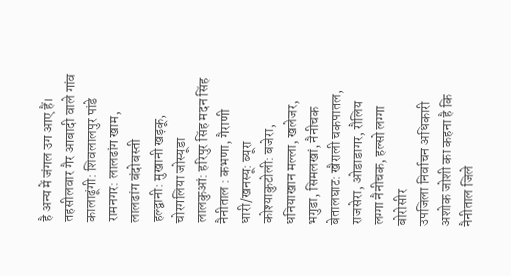है अन्य में जंगल उग आए हैं।
तहसीलवार गैर आबादी वाले गांव
कालाढूंगी: शिवलालपुर पांडे
रामनगर: लालढांग खाम, लालढांग बंदोबस्ती
हल्द्वानी: मुखानी खड़कू, चोरगलिया जोस्यूडा
लालकुआं: हरिपुर सिंह मदन सिंह
नैनीताल : कभणा, गैराणी
धारी/खनस्यू: ब्यूरा
कोश्याकुटोली: बजेरा, धनियाखान मल्ला, खलेजर, भगुडा, सिमलखां, नैनीचक
बेतालघाट: खैराली चकपातल, राजसेरा, ओडाडागर, रौलिय लग्गा नैनीचक, हल्सो लग्गा बोरोसीर
उपजिला निर्वाचन अधिकारी अशोक जोशी का कहना है कि नैनीताल जिले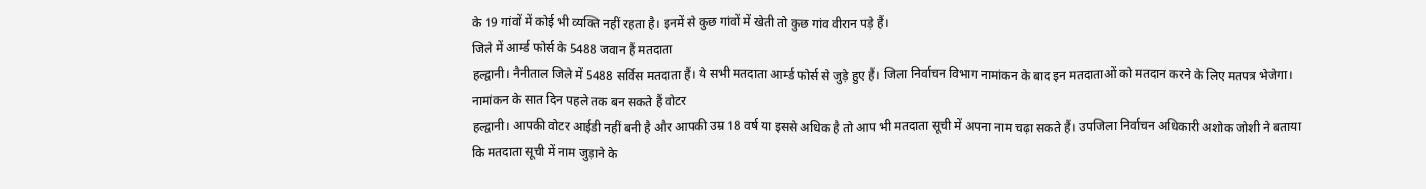के 19 गांवों में कोई भी व्यक्ति नहीं रहता है। इनमें से कुछ गांवों में खेती तो कुछ गांव वीरान पड़े हैं।
जिले में आर्म्ड फोर्स के 5488 जवान हैं मतदाता
हल्द्वानी। नैनीताल जिले में 5488 सर्विस मतदाता हैं। ये सभी मतदाता आर्म्ड फोर्स से जुड़े हुए हैं। जिला निर्वाचन विभाग नामांकन के बाद इन मतदाताओं को मतदान करने के लिए मतपत्र भेजेगा।
नामांकन के सात दिन पहले तक बन सकते हैं वोटर
हल्द्वानी। आपकी वोटर आईडी नहीं बनी है और आपकी उम्र 18 वर्ष या इससे अधिक है तो आप भी मतदाता सूची में अपना नाम चढ़ा सकते हैं। उपजिला निर्वाचन अधिकारी अशोक जोशी ने बताया कि मतदाता सूची में नाम जुड़ाने के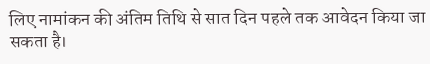लिए नामांकन की अंतिम तिथि से सात दिन पहले तक आवेदन किया जा सकता है।